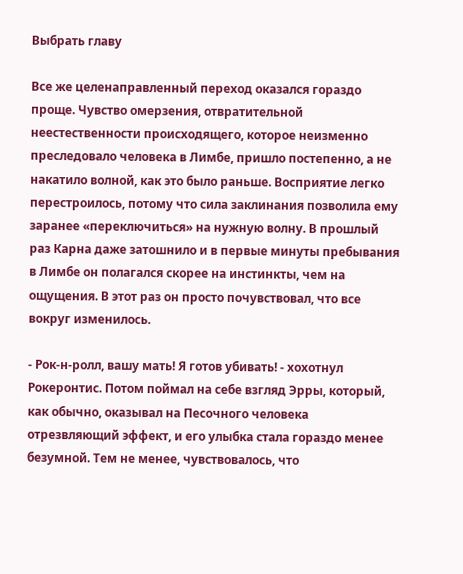Выбрать главу

Все же целенаправленный переход оказался гораздо проще. Чувство омерзения, отвратительной неестественности происходящего, которое неизменно преследовало человека в Лимбе, пришло постепенно, а не накатило волной, как это было раньше. Восприятие легко перестроилось, потому что сила заклинания позволила ему заранее «переключиться» на нужную волну. В прошлый раз Карна даже затошнило и в первые минуты пребывания в Лимбе он полагался скорее на инстинкты, чем на ощущения. В этот раз он просто почувствовал, что все вокруг изменилось.

- Рок-н-ролл, вашу мать! Я готов убивать! - хохотнул Рокеронтис. Потом поймал на себе взгляд Эрры, который, как обычно, оказывал на Песочного человека отрезвляющий эффект, и его улыбка стала гораздо менее безумной. Тем не менее, чувствовалось, что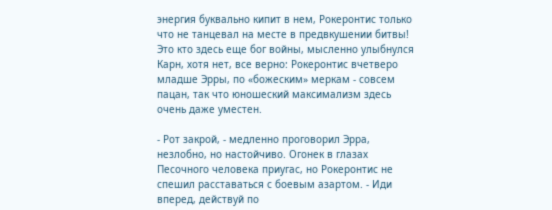энергия буквально кипит в нем, Рокеронтис только что не танцевал на месте в предвкушении битвы! Это кто здесь еще бог войны, мысленно улыбнулся Карн, хотя нет, все верно: Рокеронтис вчетверо младше Эрры, по «божеским» меркам - совсем пацан, так что юношеский максимализм здесь очень даже уместен.

- Рот закрой, - медленно проговорил Эрра, незлобно, но настойчиво. Огонек в глазах Песочного человека приугас, но Рокеронтис не спешил расставаться с боевым азартом. - Иди вперед, действуй по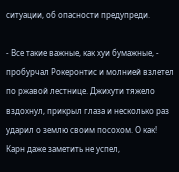ситуации, об опасности предупреди.

- Все такие важные, как хуи бумажные, - пробурчал Рокеронтис и молнией взлетел по ржавой лестнице. Джихути тяжело вздохнул, прикрыл глаза и несколько раз ударил о землю своим посохом. О как! Карн даже заметить не успел,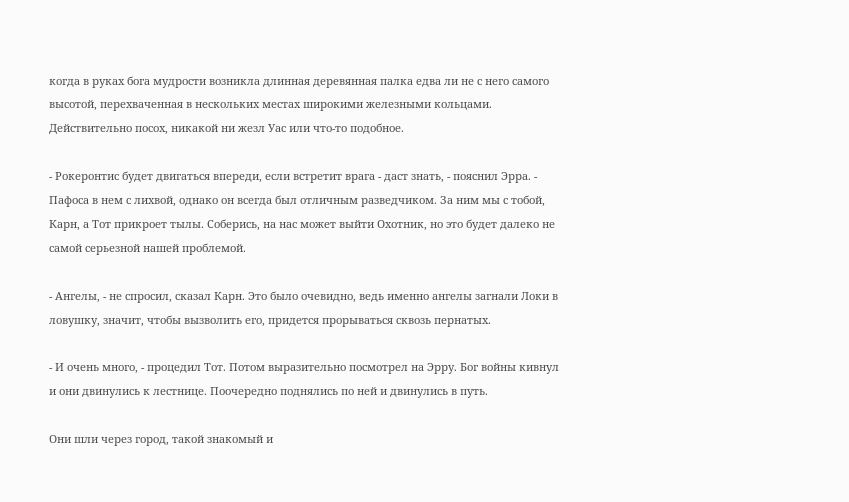когда в руках бога мудрости возникла длинная деревянная палка едва ли не с него самого высотой, перехваченная в нескольких местах широкими железными кольцами. Действительно посох, никакой ни жезл Уас или что-то подобное.

- Рокеронтис будет двигаться впереди, если встретит врага - даст знать, - пояснил Эрра. - Пафоса в нем с лихвой, однако он всегда был отличным разведчиком. За ним мы с тобой, Карн, а Тот прикроет тылы. Соберись, на нас может выйти Охотник, но это будет далеко не самой серьезной нашей проблемой.

- Ангелы, - не спросил, сказал Карн. Это было очевидно, ведь именно ангелы загнали Локи в ловушку, значит, чтобы вызволить его, придется прорываться сквозь пернатых.

- И очень много, - процедил Тот. Потом выразительно посмотрел на Эрру. Бог войны кивнул и они двинулись к лестнице. Поочередно поднялись по ней и двинулись в путь.

Они шли через город, такой знакомый и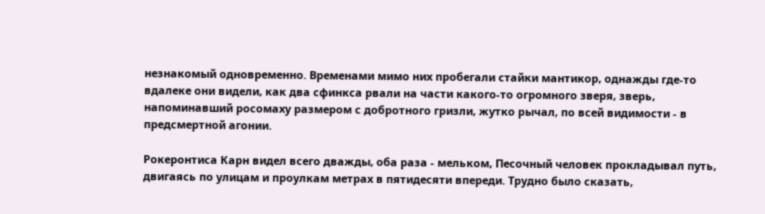незнакомый одновременно. Временами мимо них пробегали стайки мантикор, однажды где-то вдалеке они видели, как два сфинкса рвали на части какого-то огромного зверя, зверь, напоминавший росомаху размером с добротного гризли, жутко рычал, по всей видимости - в предсмертной агонии.

Рокеронтиса Карн видел всего дважды, оба раза - мельком, Песочный человек прокладывал путь, двигаясь по улицам и проулкам метрах в пятидесяти впереди. Трудно было сказать,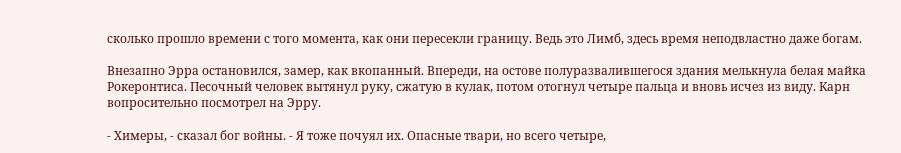сколько прошло времени с того момента, как они пересекли границу. Ведь это Лимб, здесь время неподвластно даже богам.

Внезапно Эрра остановился, замер, как вкопанный. Впереди, на остове полуразвалившегося здания мелькнула белая майка Рокеронтиса. Песочный человек вытянул руку, сжатую в кулак, потом отогнул четыре пальца и вновь исчез из виду. Карн вопросительно посмотрел на Эрру.

- Химеры, - сказал бог войны. - Я тоже почуял их. Опасные твари, но всего четыре,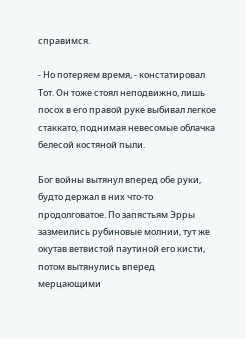справимся.

- Но потеряем время, - констатировал Тот. Он тоже стоял неподвижно, лишь посох в его правой руке выбивал легкое стаккато, поднимая невесомые облачка белесой костяной пыли.

Бог войны вытянул вперед обе руки, будто держал в них что-то продолговатое. По запястьям Эрры зазмеились рубиновые молнии, тут же окутав ветвистой паутиной его кисти, потом вытянулись вперед мерцающими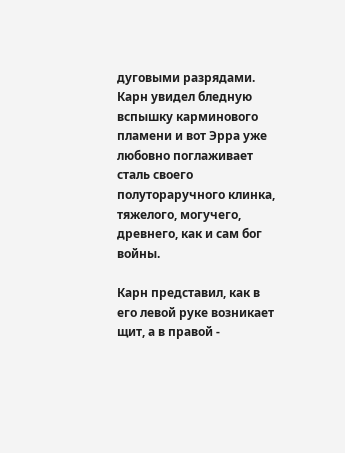дуговыми разрядами. Карн увидел бледную вспышку карминового пламени и вот Эрра уже любовно поглаживает сталь своего полутораручного клинка, тяжелого, могучего, древнего, как и сам бог войны.

Карн представил, как в его левой руке возникает щит, а в правой -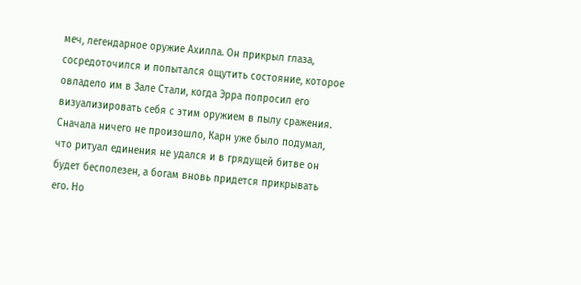меч, легендарное оружие Ахилла. Он прикрыл глаза, сосредоточился и попытался ощутить состояние, которое овладело им в Зале Стали, когда Эрра попросил его визуализировать себя с этим оружием в пылу сражения. Сначала ничего не произошло, Карн уже было подумал, что ритуал единения не удался и в грядущей битве он будет бесполезен, а богам вновь придется прикрывать его. Но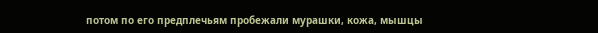потом по его предплечьям пробежали мурашки, кожа, мышцы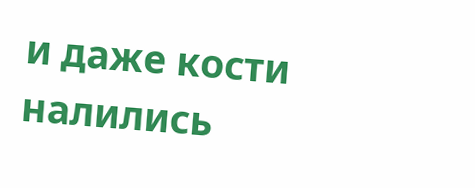и даже кости налились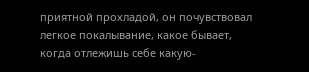приятной прохладой, он почувствовал легкое покалывание, какое бывает, когда отлежишь себе какую-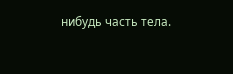нибудь часть тела.